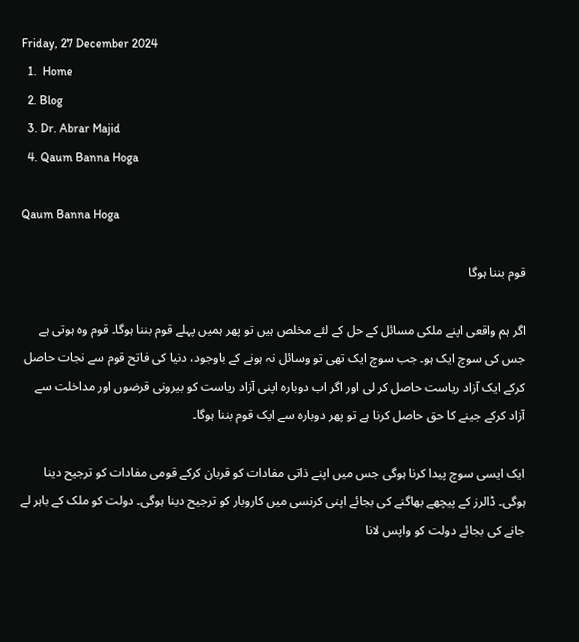Friday, 27 December 2024
  1.  Home
  2. Blog
  3. Dr. Abrar Majid
  4. Qaum Banna Hoga

Qaum Banna Hoga

قوم بننا ہوگا

اگر ہم واقعی اپنے ملکی مسائل کے حل کے لئے مخلص ہیں تو پھر ہمیں پہلے قوم بننا ہوگا۔ قوم وہ ہوتی ہے جس کی سوچ ایک ہو۔ جب سوچ ایک تھی تو وسائل نہ ہونے کے باوجود، دنیا کی فاتح قوم سے نجات حاصل کرکے ایک آزاد ریاست حاصل کر لی اور اگر اب دوبارہ اپنی آزاد ریاست کو بیرونی قرضوں اور مداخلت سے آزاد کرکے جینے کا حق حاصل کرنا ہے تو پھر دوبارہ سے ایک قوم بننا ہوگا۔

ایک ایسی سوچ پیدا کرنا ہوگی جس میں اپنے ذاتی مفادات کو قربان کرکے قومی مفادات کو ترجیح دینا ہوگی۔ ڈالرز کے پیچھے بھاگنے کی بجائے اپنی کرنسی میں کاروبار کو ترجیح دینا ہوگی۔ دولت کو ملک کے باہر لے جانے کی بجائے دولت کو واپس لانا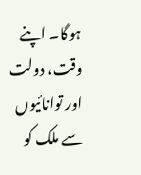ہوگا۔ اپنے وقت، دولت اور توانائیوں سے ملک کو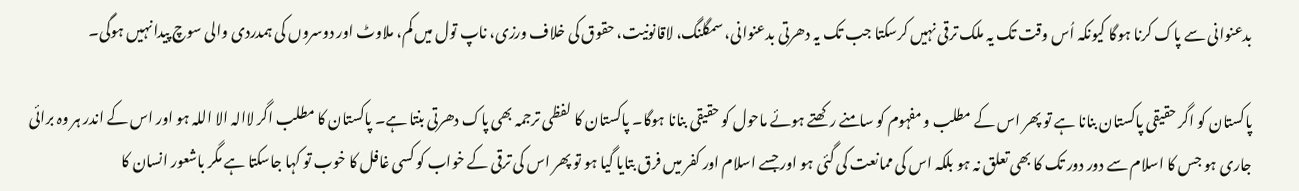بدعنوانی سے پاک کرنا ہوگا کیونکہ اُس وقت تک یہ ملک ترقی نہیں کرسکتا جب تک یہ دھرتی بدعنوانی، سمگلنگ، لاقانونیت، حقوق کی خلاف ورزی، ناپ تول میں کم، ملاوٹ اور دوسروں کی ہمدردی والی سوچ پیدا نہیں ہوگی۔

پاکستان کو اگر حقیقی پاکستان بنانا ہے تو پھر اس کے مطلب و مفہوم کو سامنے رکھتے ہوئے ماحول کو حقیقی بنانا ہوگا۔ پاکستان کا لفظی ترجمہ بھی پاک دھرتی بنتا ہے۔ پاکستان کا مطلب اگر لاالہ الا اللہ ہو اور اس کے اندر ہر وہ برائی جاری ہو جس کا اسلام سے دور دور تک کا بھی تعلق نہ ہو بلکہ اس کی ممانعت کی گئی ہو اور جسے اسلام اور کفر میں فرق بتایا گیا ہو تو پھر اس کی ترقی کے خواب کو کسی غافل کا خوب تو کہا جاسکتا ہے مگر باشعور انسان کا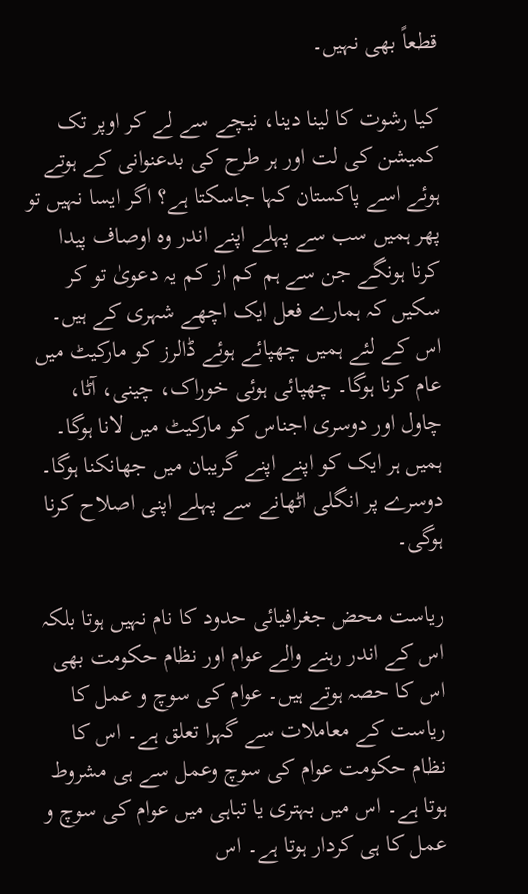قطعاً بھی نہیں۔

کیا رشوت کا لینا دینا، نیچے سے لے کر اوپر تک کمیشن کی لت اور ہر طرح کی بدعنوانی کے ہوتے ہوئے اسے پاکستان کہا جاسکتا ہے؟ اگر ایسا نہیں تو پھر ہمیں سب سے پہلے اپنے اندر وہ اوصاف پیدا کرنا ہونگے جن سے ہم کم از کم یہ دعویٰ تو کر سکیں کہ ہمارے فعل ایک اچھے شہری کے ہیں۔ اس کے لئے ہمیں چھپائے ہوئے ڈالرز کو مارکیٹ میں عام کرنا ہوگا۔ چھپائی ہوئی خوراک، چینی، آٹا، چاول اور دوسری اجناس کو مارکیٹ میں لانا ہوگا۔ ہمیں ہر ایک کو اپنے اپنے گریبان میں جھانکنا ہوگا۔ دوسرے پر انگلی اٹھانے سے پہلے اپنی اصلاح کرنا ہوگی۔

ریاست محض جغرافیائی حدود کا نام نہیں ہوتا بلکہ اس کے اندر رہنے والے عوام اور نظام حکومت بھی اس کا حصہ ہوتے ہیں۔ عوام کی سوچ و عمل کا ریاست کے معاملات سے گہرا تعلق ہے۔ اس کا نظام حکومت عوام کی سوچ وعمل سے ہی مشروط ہوتا ہے۔ اس میں بہتری یا تباہی میں عوام کی سوچ و عمل کا ہی کردار ہوتا ہے۔ اس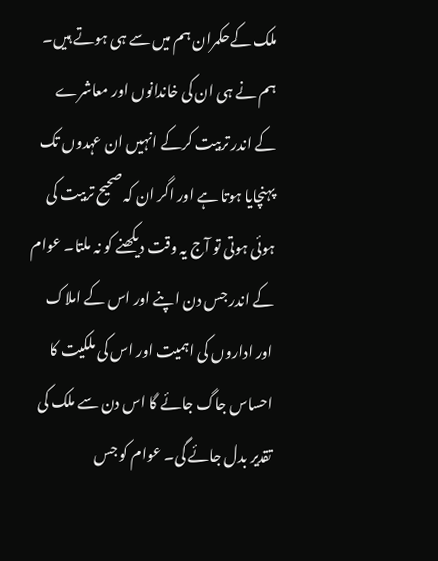ملک کےحکمران ہم میں سے ہی ہوتے ہیں۔ ہم نے ہی ان کی خاندانوں اور معاشرے کے اندر تربیت کرکے انہیں ان عہدوں تک پہنچایا ہوتا ہے اور اگر ان کہ صحیح تربیت کی ہوئی ہوتی تو آج یہ وقت دیکھنے کو نہ ملتا۔ عوام کے اندر جس دن اپنے اور اس کے املاک اور اداروں کی اہمیت اور اس کی ملکیت کا احساس جاگ جائے گا اس دن سے ملک کی تقدیر بدل جائے گی۔ عوام کو جس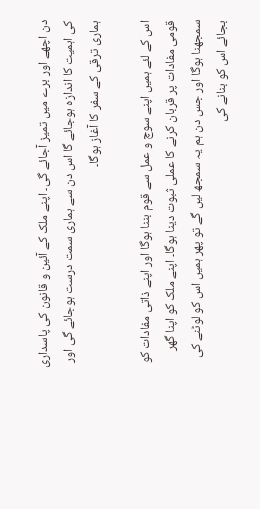دن اچھے اور برے میں تمیز آجائے گی۔ اپنے ملک کے آئین و قانون کی پاسداری کی اہمیت کا اندازہ ہوجائے گا اس دن سے ہماری سمت درست ہوجائے گی اور ہماری ترقی کے سفر کا آغاز ہوگا۔

اس کے لئے ہمیں اپنے سوچ و عمل سے قوم بننا ہوگا اور اپنے ذاتی مفادات کو قومی مفادات پر قربان کرنے کا عملی ثبوت دینا ہوگا۔ اپنے ملک کو اپنا گھر سمجھنا ہوگا اور جس دن ہم یہ سمجھ لیں گے تو پھر ہمیں اس کو لوٹنے کی بجائے اس کو بنانے کی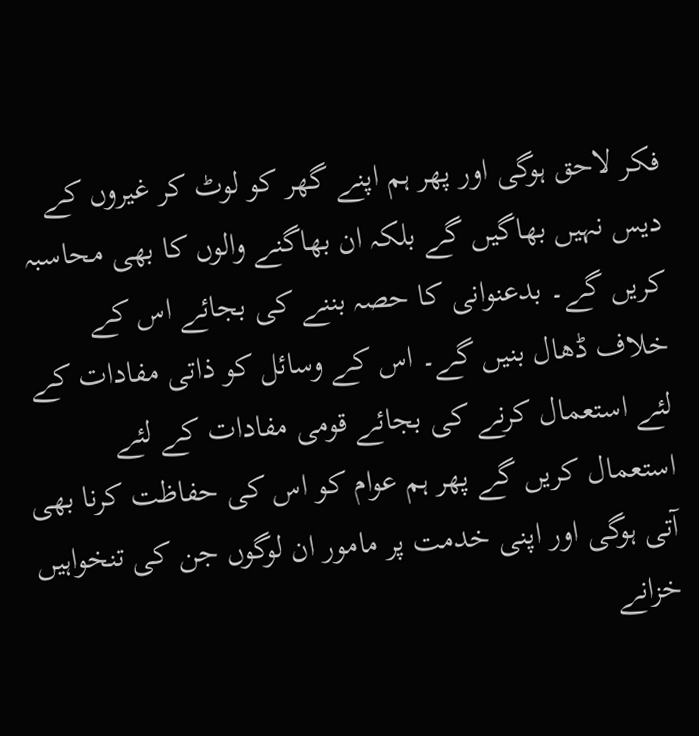فکر لاحق ہوگی اور پھر ہم اپنے گھر کو لوٹ کر غیروں کے دیس نہیں بھاگیں گے بلکہ ان بھاگنے والوں کا بھی محاسبہ کریں گے۔ بدعنوانی کا حصہ بننے کی بجائے اس کے خلاف ڈھال بنیں گے۔ اس کے وسائل کو ذاتی مفادات کے لئے استعمال کرنے کی بجائے قومی مفادات کے لئے استعمال کریں گے پھر ہم عوام کو اس کی حفاظت کرنا بھی آتی ہوگی اور اپنی خدمت پر مامور ان لوگوں جن کی تنخواہیں خزانے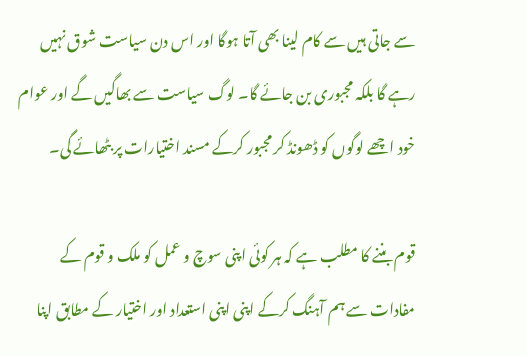سے جاتی ہیں سے کام لینا بھی آتا ہوگا اور اس دن سیاست شوق نہیں رہے گا بلکہ مجبوری بن جائے گا۔ لوگ سیاست سے بھاگیں گے اور عوام خود اچھے لوگوں کو ڈھونڈ کر مجبور کرکے مسند اختیارات پر بٹھائے گی۔

قوم بننے کا مطلب ہے کہ ہر کوئی اپنی سوچ و عمل کو ملک و قوم کے مفادات سے ہم آہنگ کرکے اپنی اپنی استعداد اور اختیار کے مطابق اپنا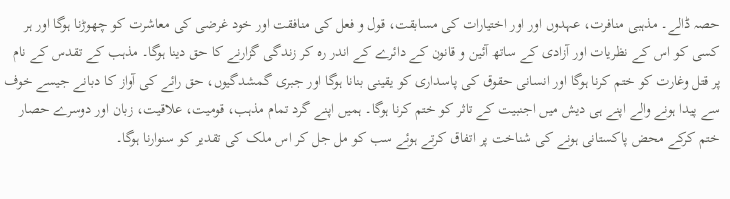حصہ ڈالے۔ مذہبی منافرت، عہدوں اور اور اختیارات کی مسابقت، قول و فعل کی منافقت اور خود غرضی کی معاشرت کو چھوڑنا ہوگا اور ہر کسی کو اس کے نظریات اور آزادی کے ساتھ آئین و قانون کے دائرے کے اندر رہ کر زندگی گزارنے کا حق دینا ہوگا۔ مذہب کے تقدس کے نام پر قتل وغارت کو ختم کرنا ہوگا اور انسانی حقوق کی پاسداری کو یقینی بنانا ہوگا اور جبری گمشدگیوں، حق رائے کی آواز کا دبانے جیسے خوف سے پیدا ہونے والے اپنے ہی دیش میں اجنبیت کے تاثر کو ختم کرنا ہوگا۔ ہمیں اپنے گرد تمام مذہب، قومیت، علاقیت، زبان اور دوسرے حصار ختم کرکے محض پاکستانی ہونے کی شناخت پر اتفاق کرتے ہوئے سب کو مل جل کر اس ملک کی تقدیر کو سنوارنا ہوگا۔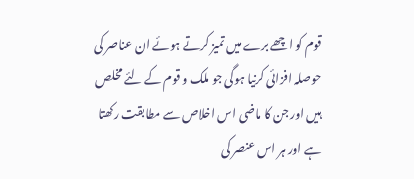قوم کو اچھے برے میں تمیز کرتے ہوئے ان عناصر کی حوصلہ افزائی کرنیا ہوگی جو ملک و قوم کے لئے مخلص ہیں اور جن کا ماضی اس اخلاص سے مطابقت رکھتا ہے اور ہر اس عنصر کی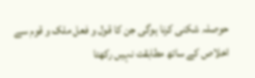حوصلہ شکنی کرنا ہوگی جن کا قول و فعل ملک و قوم سے اخلاص کے ساتھ مطابقت نہیں رکھتا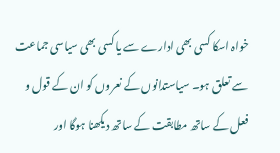خواہ اسکا کسی بھی ادارے سے یا کسی بھی سیاسی جماعت سے تعلق ہو۔ سیاستدانوں کے نعروں کو ان کے قول و فعل کے ساتھ مطابقت کے ساتھ دیکھنا ہوگا اور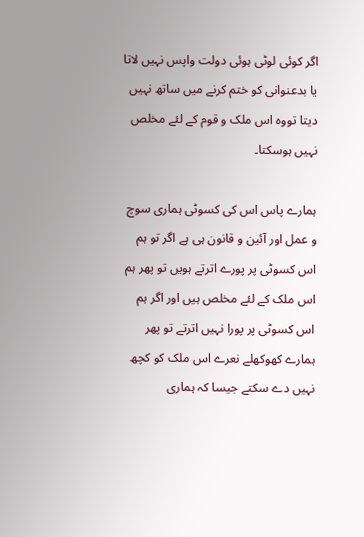اگر کوئی لوٹی ہوئی دولت واپس نہیں لاتا یا بدعنوانی کو ختم کرنے میں ساتھ نہیں دیتا تووہ اس ملک و قوم کے لئے مخلص نہیں ہوسکتا۔

ہمارے پاس اس کی کسوٹی ہماری سوچ و عمل اور آئین و قانون ہی ہے اگر تو ہم اس کسوٹی پر پورے اترتے ہویں تو پھر ہم اس ملک کے لئے مخلص ہیں اور اگر ہم اس کسوٹی پر پورا نہیں اترتے تو پھر ہمارے کھوکھلے نعرے اس ملک کو کچھ نہیں دے سکتے جیسا کہ ہماری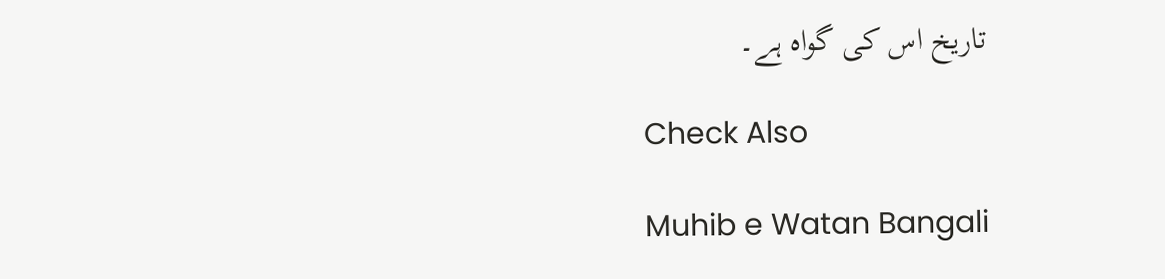تاریخ اس کی گواہ ہے۔

Check Also

Muhib e Watan Bangali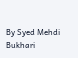By Syed Mehdi Bukhari